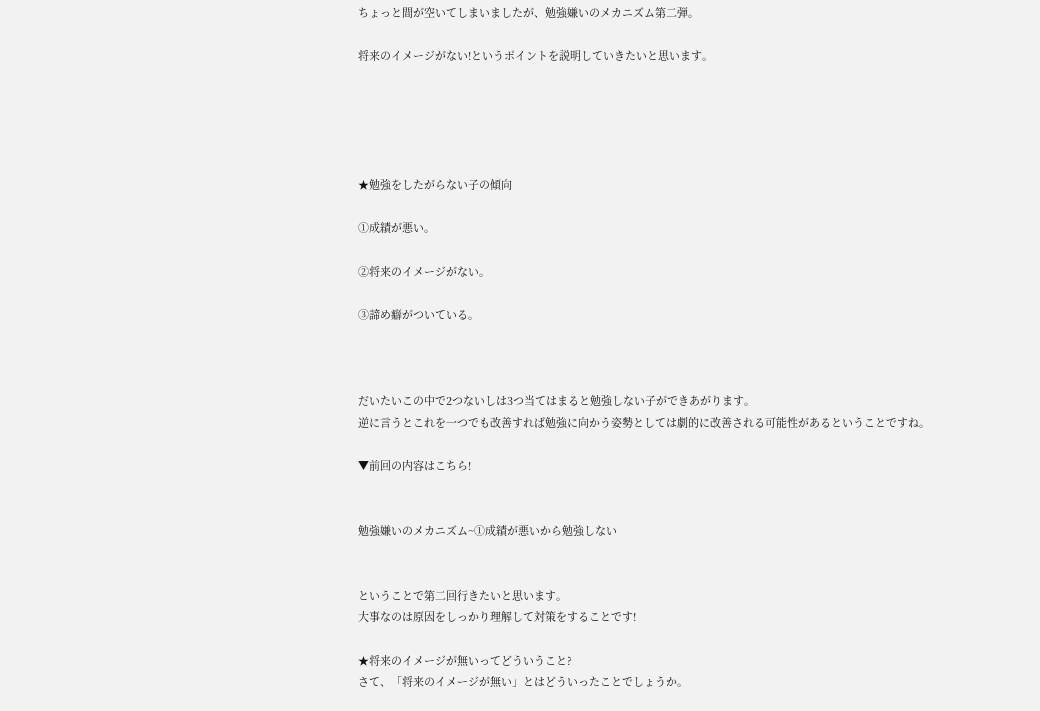ちょっと間が空いてしまいましたが、勉強嫌いのメカニズム第二弾。

将来のイメージがない!というポイントを説明していきたいと思います。





★勉強をしたがらない子の傾向

①成績が悪い。

②将来のイメージがない。

③諦め癖がついている。



だいたいこの中で2つないしは3つ当てはまると勉強しない子ができあがります。
逆に言うとこれを一つでも改善すれば勉強に向かう姿勢としては劇的に改善される可能性があるということですね。

▼前回の内容はこちら!


勉強嫌いのメカニズム~①成績が悪いから勉強しない


ということで第二回行きたいと思います。
大事なのは原因をしっかり理解して対策をすることです!

★将来のイメージが無いってどういうこと?
さて、「将来のイメージが無い」とはどういったことでしょうか。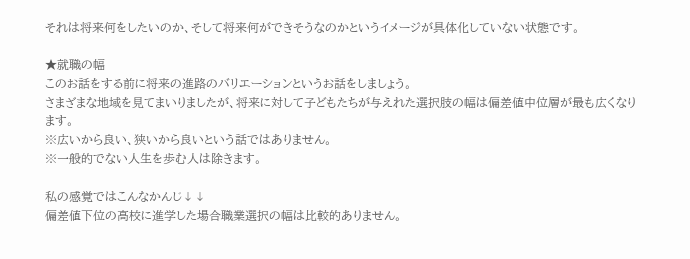それは将来何をしたいのか、そして将来何ができそうなのかというイメージが具体化していない状態です。

★就職の幅
このお話をする前に将来の進路のバリエーションというお話をしましょう。
さまざまな地域を見てまいりましたが、将来に対して子どもたちが与えれた選択肢の幅は偏差値中位層が最も広くなります。
※広いから良い、狭いから良いという話ではありません。
※一般的でない人生を歩む人は除きます。

私の感覚ではこんなかんじ↓↓
偏差値下位の高校に進学した場合職業選択の幅は比較的ありません。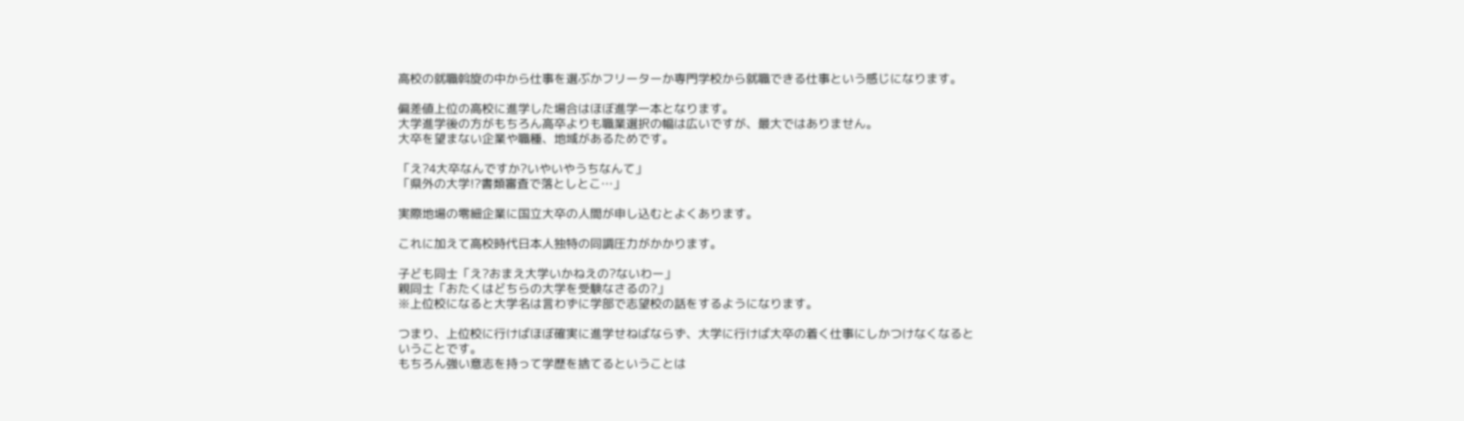高校の就職斡旋の中から仕事を選ぶかフリーターか専門学校から就職できる仕事という感じになります。

偏差値上位の高校に進学した場合はほぼ進学一本となります。
大学進学後の方がもちろん高卒よりも職業選択の幅は広いですが、最大ではありません。
大卒を望まない企業や職種、地域があるためです。

「え?4大卒なんですか?いやいやうちなんて」
「県外の大学!?書類審査で落としとこ…」

実際地場の零細企業に国立大卒の人間が申し込むとよくあります。

これに加えて高校時代日本人独特の同調圧力がかかります。

子ども同士「え?おまえ大学いかねえの?ないわー」
親同士「おたくはどちらの大学を受験なさるの?」
※上位校になると大学名は言わずに学部で志望校の話をするようになります。

つまり、上位校に行けばほぼ確実に進学せねばならず、大学に行けば大卒の着く仕事にしかつけなくなるということです。
もちろん強い意志を持って学歴を捨てるということは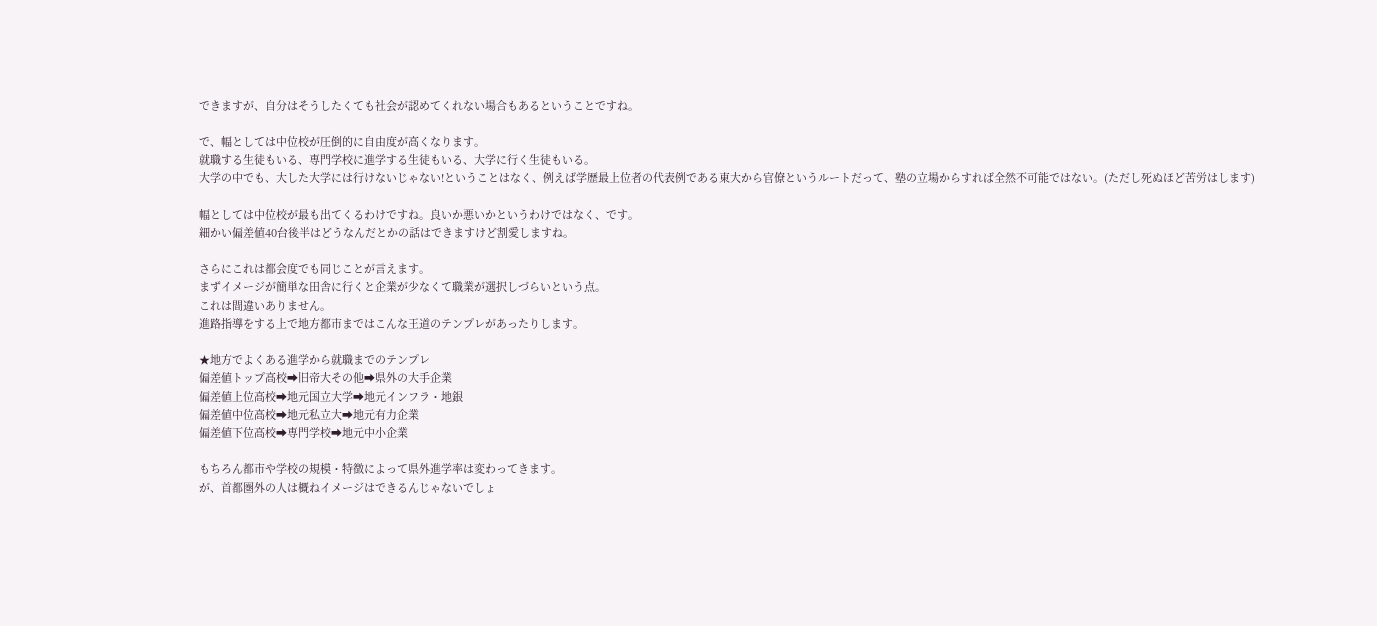できますが、自分はそうしたくても社会が認めてくれない場合もあるということですね。

で、幅としては中位校が圧倒的に自由度が高くなります。
就職する生徒もいる、専門学校に進学する生徒もいる、大学に行く生徒もいる。
大学の中でも、大した大学には行けないじゃない!ということはなく、例えば学歴最上位者の代表例である東大から官僚というルートだって、塾の立場からすれば全然不可能ではない。(ただし死ぬほど苦労はします)

幅としては中位校が最も出てくるわけですね。良いか悪いかというわけではなく、です。
細かい偏差値40台後半はどうなんだとかの話はできますけど割愛しますね。

さらにこれは都会度でも同じことが言えます。
まずイメージが簡単な田舎に行くと企業が少なくて職業が選択しづらいという点。
これは間違いありません。
進路指導をする上で地方都市まではこんな王道のテンプレがあったりします。

★地方でよくある進学から就職までのテンプレ
偏差値トップ高校➡旧帝大その他➡県外の大手企業
偏差値上位高校➡地元国立大学➡地元インフラ・地銀
偏差値中位高校➡地元私立大➡地元有力企業
偏差値下位高校➡専門学校➡地元中小企業

もちろん都市や学校の規模・特徴によって県外進学率は変わってきます。
が、首都圏外の人は概ねイメージはできるんじゃないでしょ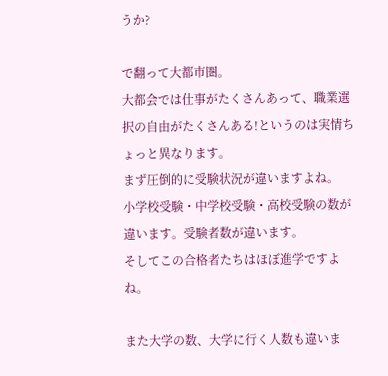うか?

で翻って大都市圏。
大都会では仕事がたくさんあって、職業選択の自由がたくさんある!というのは実情ちょっと異なります。
まず圧倒的に受験状況が違いますよね。
小学校受験・中学校受験・高校受験の数が違います。受験者数が違います。
そしてこの合格者たちはほぼ進学ですよね。

また大学の数、大学に行く人数も違いま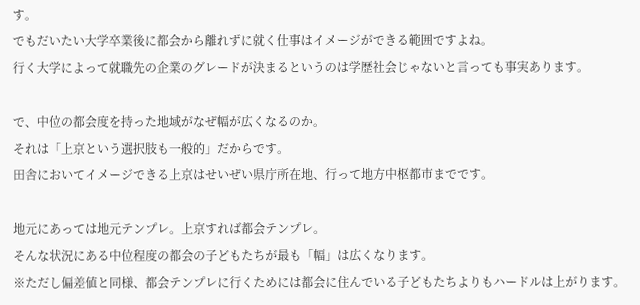す。
でもだいたい大学卒業後に都会から離れずに就く仕事はイメージができる範囲ですよね。
行く大学によって就職先の企業のグレードが決まるというのは学歴社会じゃないと言っても事実あります。

で、中位の都会度を持った地域がなぜ幅が広くなるのか。
それは「上京という選択肢も一般的」だからです。
田舎においてイメージできる上京はせいぜい県庁所在地、行って地方中枢都市までです。

地元にあっては地元テンプレ。上京すれば都会テンプレ。
そんな状況にある中位程度の都会の子どもたちが最も「幅」は広くなります。
※ただし偏差値と同様、都会テンプレに行くためには都会に住んでいる子どもたちよりもハードルは上がります。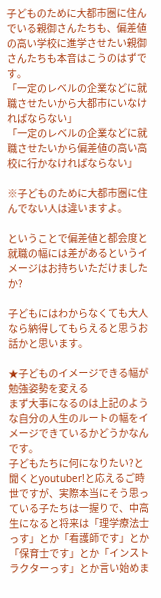子どものために大都市圏に住んでいる親御さんたちも、偏差値の高い学校に進学させたい親御さんたちも本音はこうのはずです。
「一定のレベルの企業などに就職させたいから大都市にいなければならない」
「一定のレベルの企業などに就職させたいから偏差値の高い高校に行かなければならない」

※子どものために大都市圏に住んでない人は違いますよ。

ということで偏差値と都会度と就職の幅には差があるというイメージはお持ちいただけましたか?

子どもにはわからなくても大人なら納得してもらえると思うお話かと思います。

★子どものイメージできる幅が勉強姿勢を変える
まず大事になるのは上記のような自分の人生のルートの幅をイメージできているかどうかなんです。
子どもたちに何になりたい?と聞くとyoutuber!と応えるご時世ですが、実際本当にそう思っている子たちは一握りで、中高生になると将来は「理学療法士っす」とか「看護師です」とか「保育士です」とか「インストラクターっす」とか言い始めま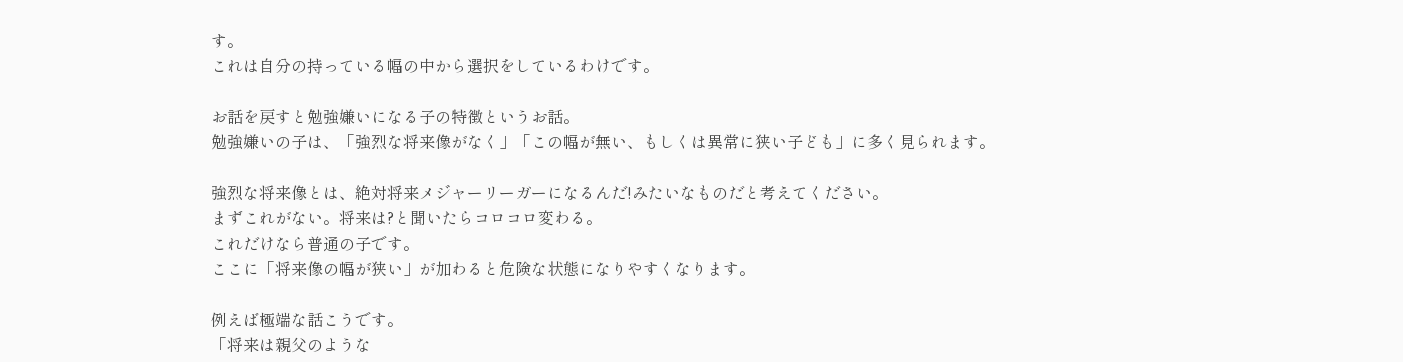す。
これは自分の持っている幅の中から選択をしているわけです。

お話を戻すと勉強嫌いになる子の特徴というお話。
勉強嫌いの子は、「強烈な将来像がなく」「この幅が無い、もしくは異常に狭い子ども」に多く見られます。

強烈な将来像とは、絶対将来メジャーリーガーになるんだ!みたいなものだと考えてください。
まずこれがない。将来は?と聞いたらコロコロ変わる。
これだけなら普通の子です。
ここに「将来像の幅が狭い」が加わると危険な状態になりやすくなります。

例えば極端な話こうです。
「将来は親父のような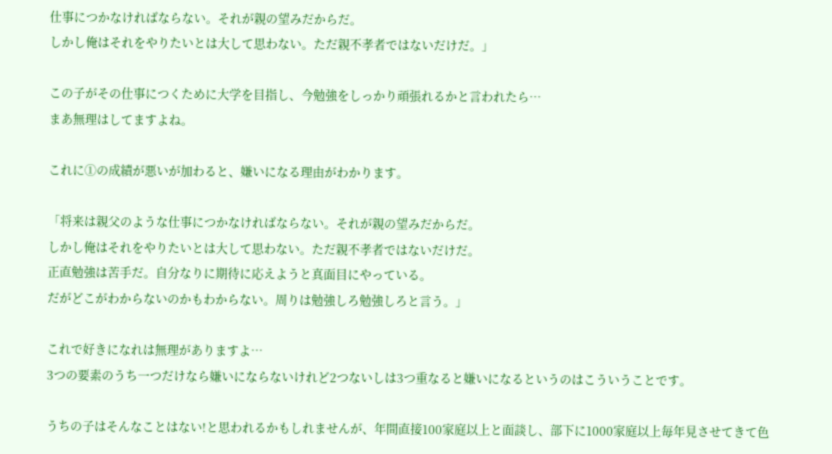仕事につかなければならない。それが親の望みだからだ。
しかし俺はそれをやりたいとは大して思わない。ただ親不孝者ではないだけだ。」

この子がその仕事につくために大学を目指し、今勉強をしっかり頑張れるかと言われたら…
まあ無理はしてますよね。

これに①の成績が悪いが加わると、嫌いになる理由がわかります。

「将来は親父のような仕事につかなければならない。それが親の望みだからだ。
しかし俺はそれをやりたいとは大して思わない。ただ親不孝者ではないだけだ。
正直勉強は苦手だ。自分なりに期待に応えようと真面目にやっている。
だがどこがわからないのかもわからない。周りは勉強しろ勉強しろと言う。」

これで好きになれは無理がありますよ…
3つの要素のうち一つだけなら嫌いにならないけれど2つないしは3つ重なると嫌いになるというのはこういうことです。

うちの子はそんなことはない!と思われるかもしれませんが、年間直接100家庭以上と面談し、部下に1000家庭以上毎年見させてきて色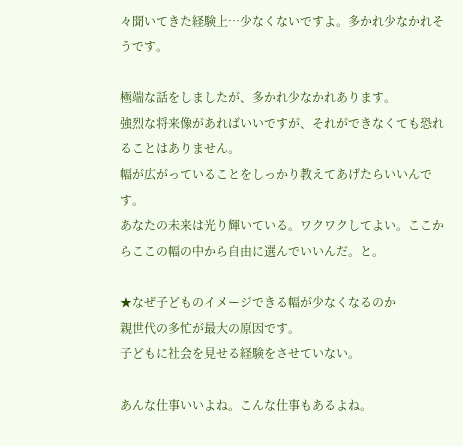々聞いてきた経験上…少なくないですよ。多かれ少なかれそうです。

極端な話をしましたが、多かれ少なかれあります。
強烈な将来像があればいいですが、それができなくても恐れることはありません。
幅が広がっていることをしっかり教えてあげたらいいんです。
あなたの未来は光り輝いている。ワクワクしてよい。ここからここの幅の中から自由に選んでいいんだ。と。

★なぜ子どものイメージできる幅が少なくなるのか
親世代の多忙が最大の原因です。
子どもに社会を見せる経験をさせていない。

あんな仕事いいよね。こんな仕事もあるよね。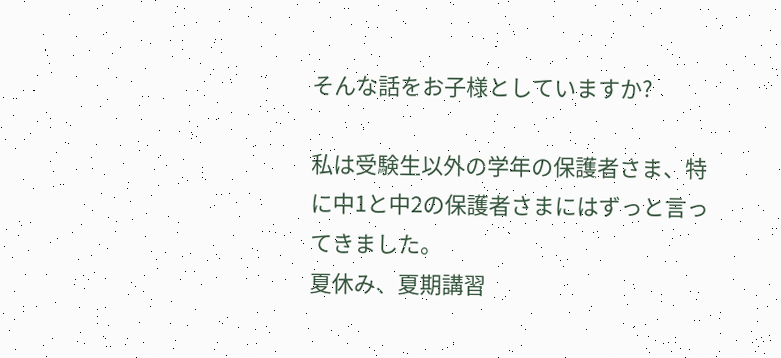そんな話をお子様としていますか?

私は受験生以外の学年の保護者さま、特に中1と中2の保護者さまにはずっと言ってきました。
夏休み、夏期講習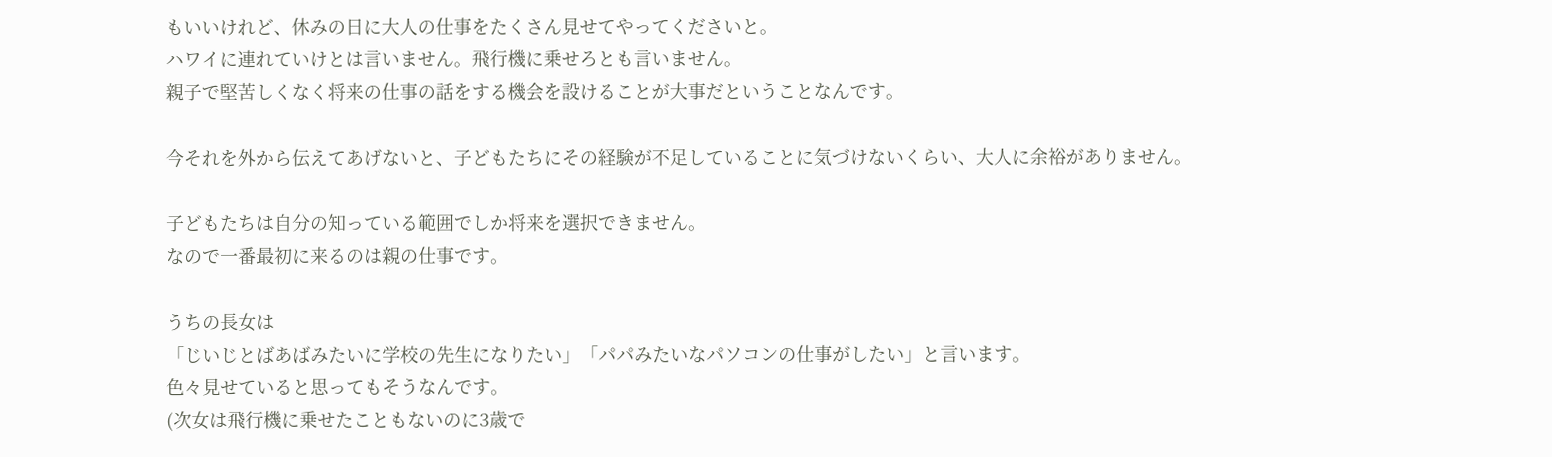もいいけれど、休みの日に大人の仕事をたくさん見せてやってくださいと。
ハワイに連れていけとは言いません。飛行機に乗せろとも言いません。
親子で堅苦しくなく将来の仕事の話をする機会を設けることが大事だということなんです。

今それを外から伝えてあげないと、子どもたちにその経験が不足していることに気づけないくらい、大人に余裕がありません。

子どもたちは自分の知っている範囲でしか将来を選択できません。
なので一番最初に来るのは親の仕事です。

うちの長女は
「じいじとばあばみたいに学校の先生になりたい」「パパみたいなパソコンの仕事がしたい」と言います。
色々見せていると思ってもそうなんです。
(次女は飛行機に乗せたこともないのに3歳で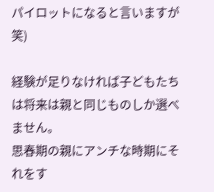パイロットになると言いますが笑)

経験が足りなければ子どもたちは将来は親と同じものしか選べません。
思春期の親にアンチな時期にそれをす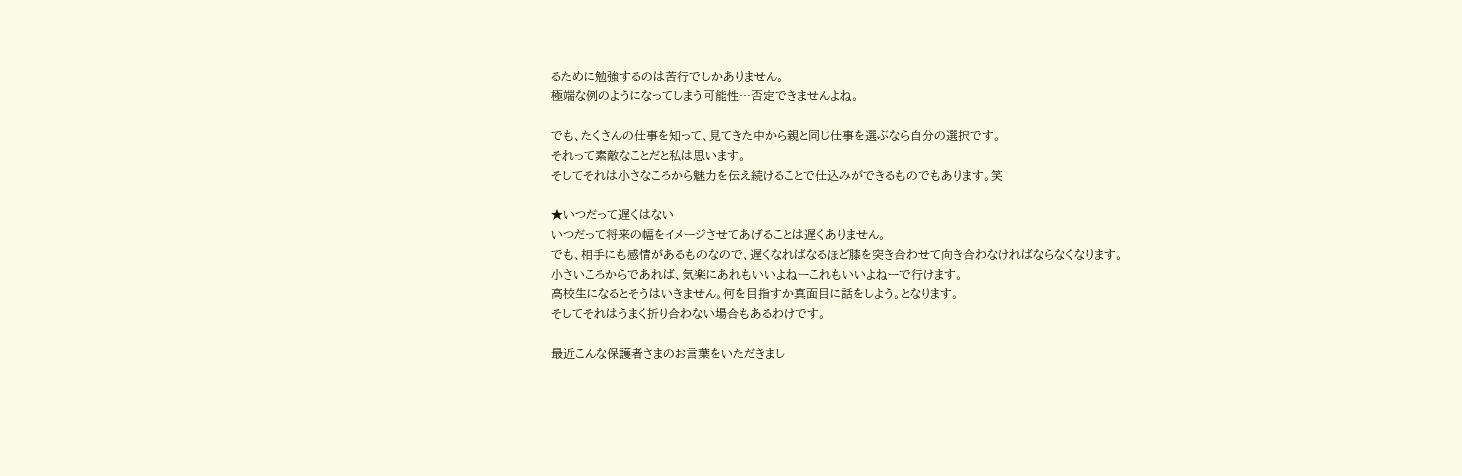るために勉強するのは苦行でしかありません。
極端な例のようになってしまう可能性…否定できませんよね。

でも、たくさんの仕事を知って、見てきた中から親と同じ仕事を選ぶなら自分の選択です。
それって素敵なことだと私は思います。
そしてそれは小さなころから魅力を伝え続けることで仕込みができるものでもあります。笑

★いつだって遅くはない
いつだって将来の幅をイメージさせてあげることは遅くありません。
でも、相手にも感情があるものなので、遅くなればなるほど膝を突き合わせて向き合わなければならなくなります。
小さいころからであれば、気楽にあれもいいよねーこれもいいよねーで行けます。
高校生になるとそうはいきません。何を目指すか真面目に話をしよう。となります。
そしてそれはうまく折り合わない場合もあるわけです。

最近こんな保護者さまのお言葉をいただきまし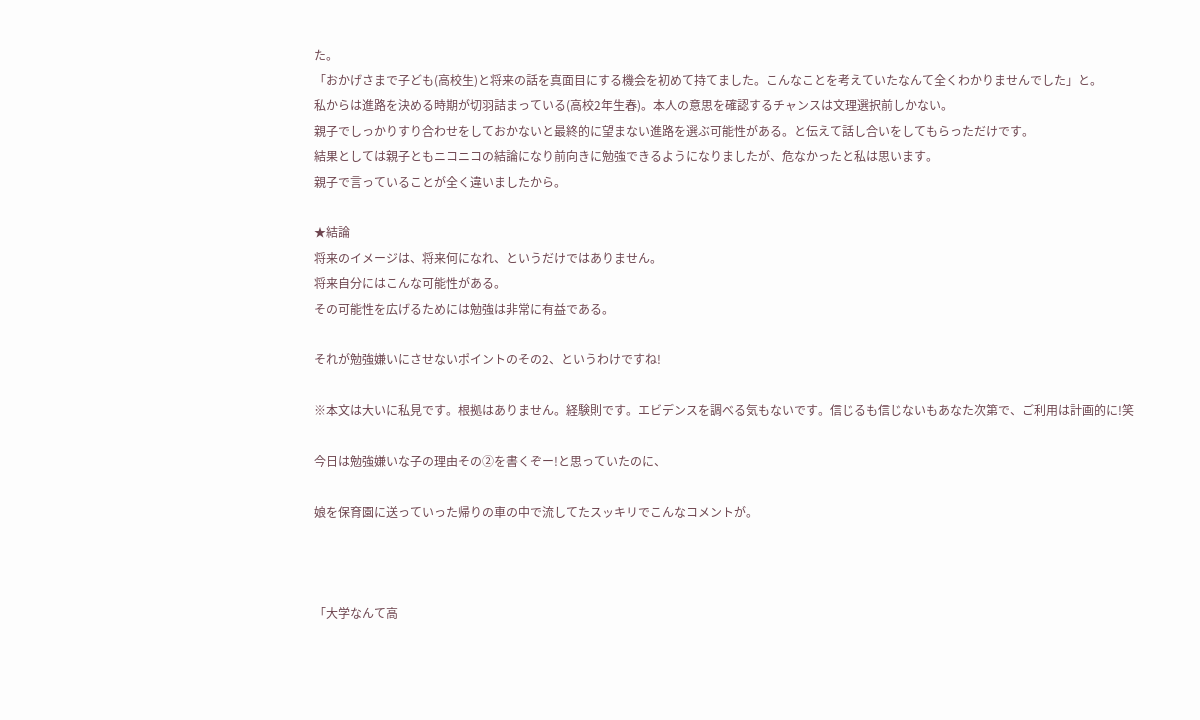た。
「おかげさまで子ども(高校生)と将来の話を真面目にする機会を初めて持てました。こんなことを考えていたなんて全くわかりませんでした」と。
私からは進路を決める時期が切羽詰まっている(高校2年生春)。本人の意思を確認するチャンスは文理選択前しかない。
親子でしっかりすり合わせをしておかないと最終的に望まない進路を選ぶ可能性がある。と伝えて話し合いをしてもらっただけです。
結果としては親子ともニコニコの結論になり前向きに勉強できるようになりましたが、危なかったと私は思います。
親子で言っていることが全く違いましたから。

★結論
将来のイメージは、将来何になれ、というだけではありません。
将来自分にはこんな可能性がある。
その可能性を広げるためには勉強は非常に有益である。

それが勉強嫌いにさせないポイントのその2、というわけですね!

※本文は大いに私見です。根拠はありません。経験則です。エビデンスを調べる気もないです。信じるも信じないもあなた次第で、ご利用は計画的に!笑

今日は勉強嫌いな子の理由その②を書くぞー!と思っていたのに、

娘を保育園に送っていった帰りの車の中で流してたスッキリでこんなコメントが。



「大学なんて高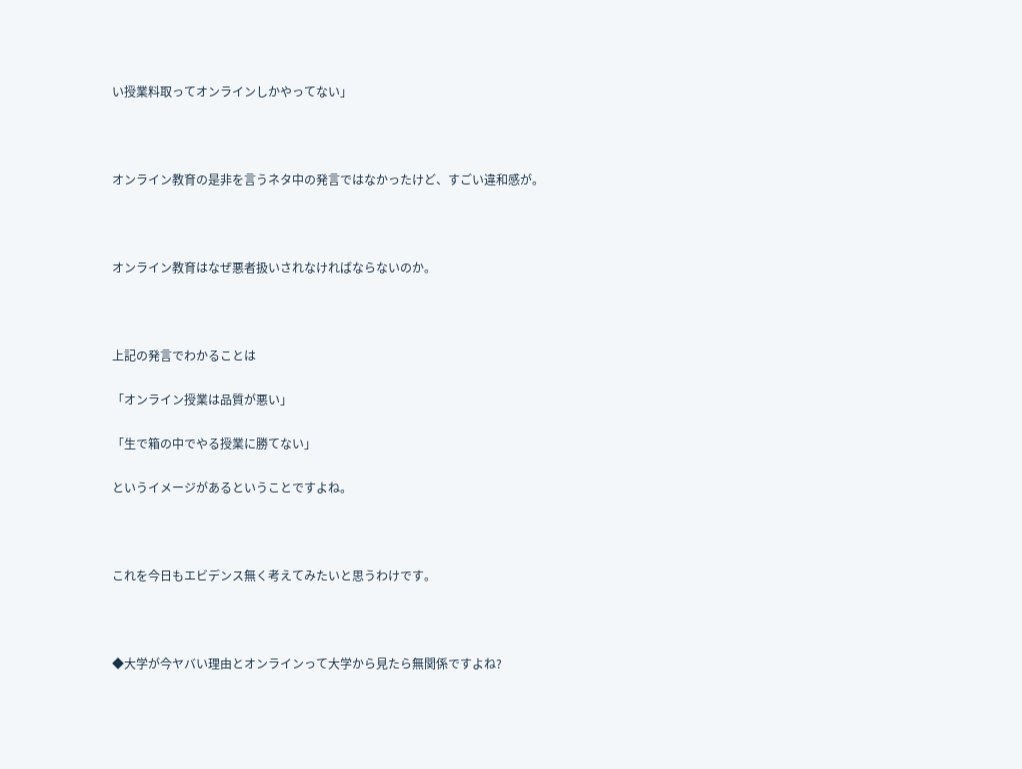い授業料取ってオンラインしかやってない」



オンライン教育の是非を言うネタ中の発言ではなかったけど、すごい違和感が。



オンライン教育はなぜ悪者扱いされなければならないのか。



上記の発言でわかることは

「オンライン授業は品質が悪い」

「生で箱の中でやる授業に勝てない」

というイメージがあるということですよね。



これを今日もエビデンス無く考えてみたいと思うわけです。



◆大学が今ヤバい理由とオンラインって大学から見たら無関係ですよね?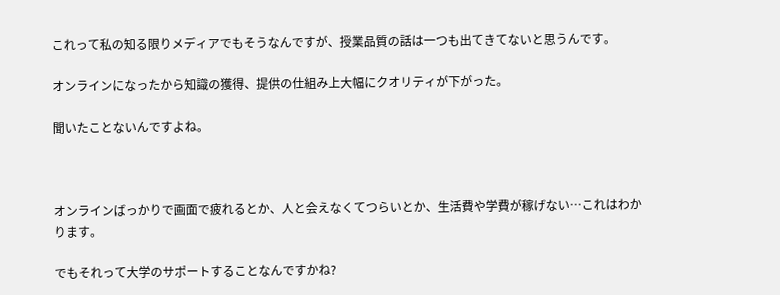これって私の知る限りメディアでもそうなんですが、授業品質の話は一つも出てきてないと思うんです。

オンラインになったから知識の獲得、提供の仕組み上大幅にクオリティが下がった。

聞いたことないんですよね。



オンラインばっかりで画面で疲れるとか、人と会えなくてつらいとか、生活費や学費が稼げない…これはわかります。

でもそれって大学のサポートすることなんですかね?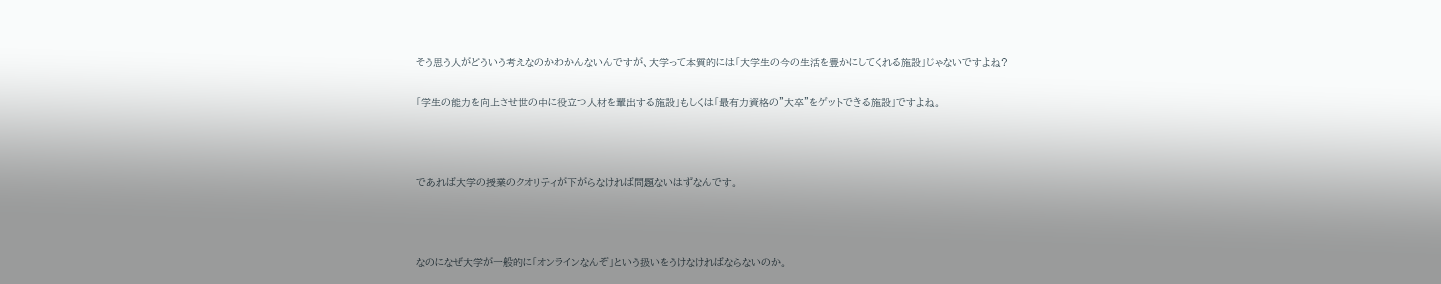そう思う人がどういう考えなのかわかんないんですが、大学って本質的には「大学生の今の生活を豊かにしてくれる施設」じゃないですよね?

「学生の能力を向上させ世の中に役立つ人材を輩出する施設」もしくは「最有力資格の"大卒"をゲットできる施設」ですよね。



であれば大学の授業のクオリティが下がらなければ問題ないはずなんです。



なのになぜ大学が一般的に「オンラインなんぞ」という扱いをうけなければならないのか。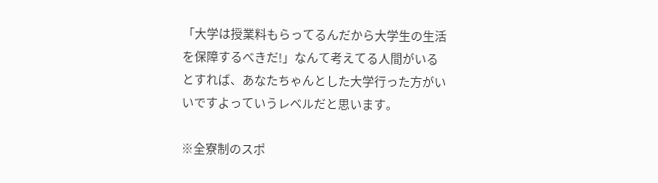「大学は授業料もらってるんだから大学生の生活を保障するべきだ!」なんて考えてる人間がいるとすれば、あなたちゃんとした大学行った方がいいですよっていうレベルだと思います。

※全寮制のスポ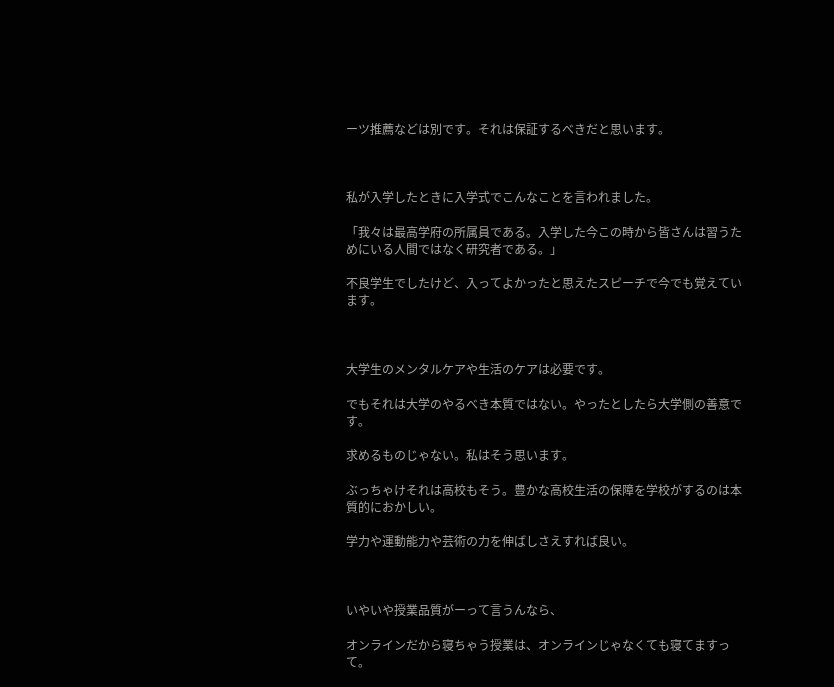ーツ推薦などは別です。それは保証するべきだと思います。



私が入学したときに入学式でこんなことを言われました。

「我々は最高学府の所属員である。入学した今この時から皆さんは習うためにいる人間ではなく研究者である。」

不良学生でしたけど、入ってよかったと思えたスピーチで今でも覚えています。



大学生のメンタルケアや生活のケアは必要です。

でもそれは大学のやるべき本質ではない。やったとしたら大学側の善意です。

求めるものじゃない。私はそう思います。

ぶっちゃけそれは高校もそう。豊かな高校生活の保障を学校がするのは本質的におかしい。

学力や運動能力や芸術の力を伸ばしさえすれば良い。



いやいや授業品質がーって言うんなら、

オンラインだから寝ちゃう授業は、オンラインじゃなくても寝てますって。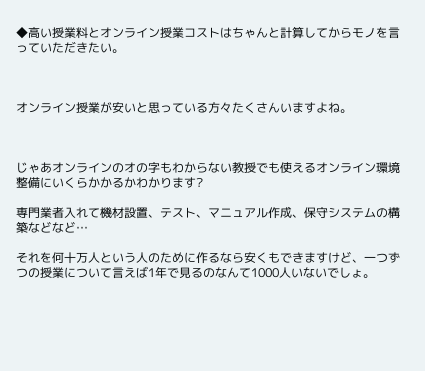◆高い授業料とオンライン授業コストはちゃんと計算してからモノを言っていただきたい。



オンライン授業が安いと思っている方々たくさんいますよね。



じゃあオンラインのオの字もわからない教授でも使えるオンライン環境整備にいくらかかるかわかります?

専門業者入れて機材設置、テスト、マニュアル作成、保守システムの構築などなど…

それを何十万人という人のために作るなら安くもできますけど、一つずつの授業について言えば1年で見るのなんて1000人いないでしょ。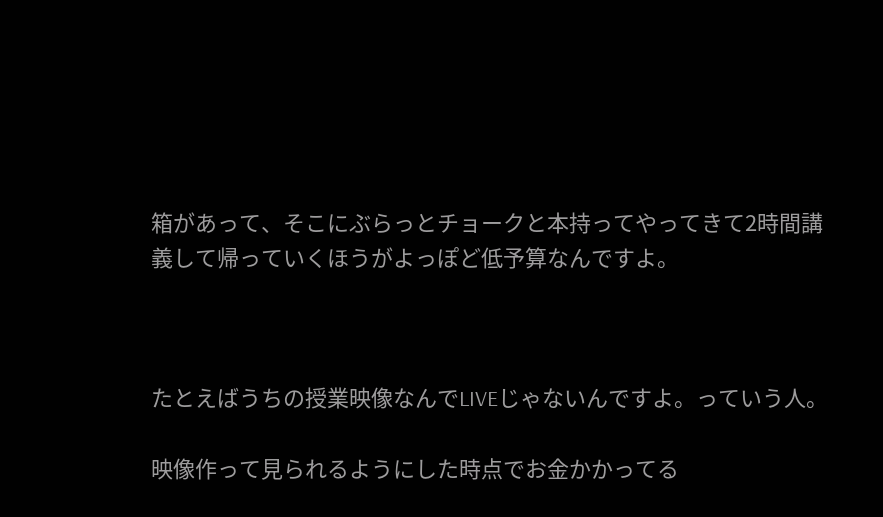箱があって、そこにぶらっとチョークと本持ってやってきて2時間講義して帰っていくほうがよっぽど低予算なんですよ。



たとえばうちの授業映像なんでLIVEじゃないんですよ。っていう人。

映像作って見られるようにした時点でお金かかってる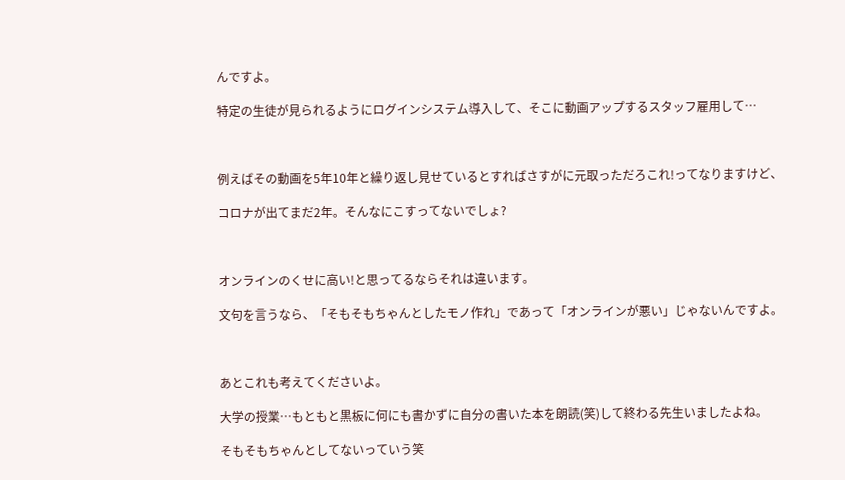んですよ。

特定の生徒が見られるようにログインシステム導入して、そこに動画アップするスタッフ雇用して…



例えばその動画を5年10年と繰り返し見せているとすればさすがに元取っただろこれ!ってなりますけど、

コロナが出てまだ2年。そんなにこすってないでしょ?



オンラインのくせに高い!と思ってるならそれは違います。

文句を言うなら、「そもそもちゃんとしたモノ作れ」であって「オンラインが悪い」じゃないんですよ。



あとこれも考えてくださいよ。

大学の授業…もともと黒板に何にも書かずに自分の書いた本を朗読(笑)して終わる先生いましたよね。

そもそもちゃんとしてないっていう笑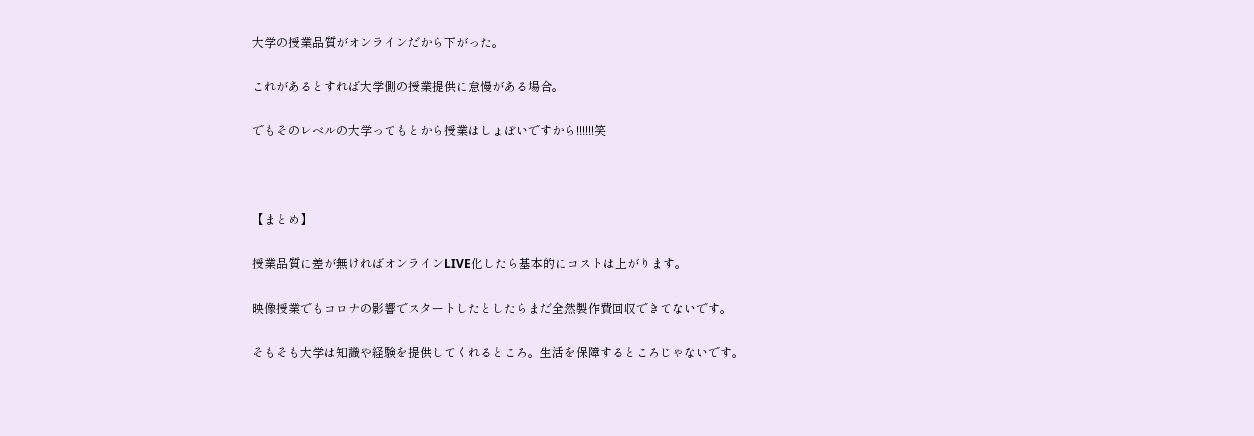大学の授業品質がオンラインだから下がった。

これがあるとすれば大学側の授業提供に怠慢がある場合。

でもそのレベルの大学ってもとから授業はしょぼいですから!!!!!!笑



【まとめ】

授業品質に差が無ければオンラインLIVE化したら基本的にコストは上がります。

映像授業でもコロナの影響でスタートしたとしたらまだ全然製作費回収できてないです。

そもそも大学は知識や経験を提供してくれるところ。生活を保障するところじゃないです。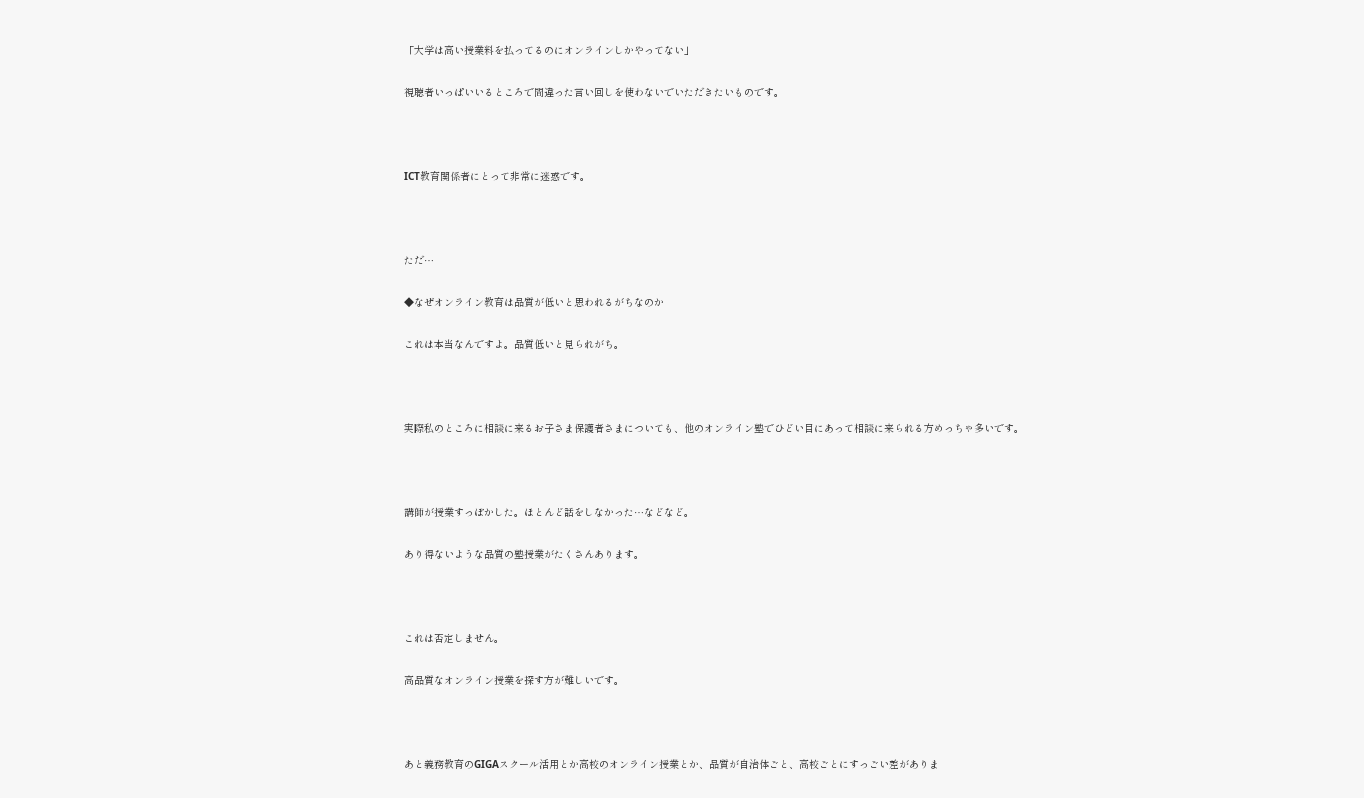「大学は高い授業料を払ってるのにオンラインしかやってない」

視聴者いっぱいいるところで間違った言い回しを使わないでいただきたいものです。



ICT教育関係者にとって非常に迷惑です。



ただ…

◆なぜオンライン教育は品質が低いと思われるがちなのか

これは本当なんですよ。品質低いと見られがち。



実際私のところに相談に来るお子さま保護者さまについても、他のオンライン塾でひどい目にあって相談に来られる方めっちゃ多いです。



講師が授業すっぽかした。ほとんど話をしなかった…などなど。

あり得ないような品質の塾授業がたくさんあります。



これは否定しません。

高品質なオンライン授業を探す方が難しいです。



あと義務教育のGIGAスクール活用とか高校のオンライン授業とか、品質が自治体ごと、高校ごとにすっごい差がありま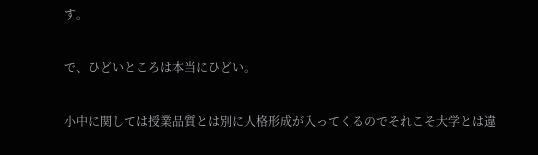す。

で、ひどいところは本当にひどい。

小中に関しては授業品質とは別に人格形成が入ってくるのでそれこそ大学とは違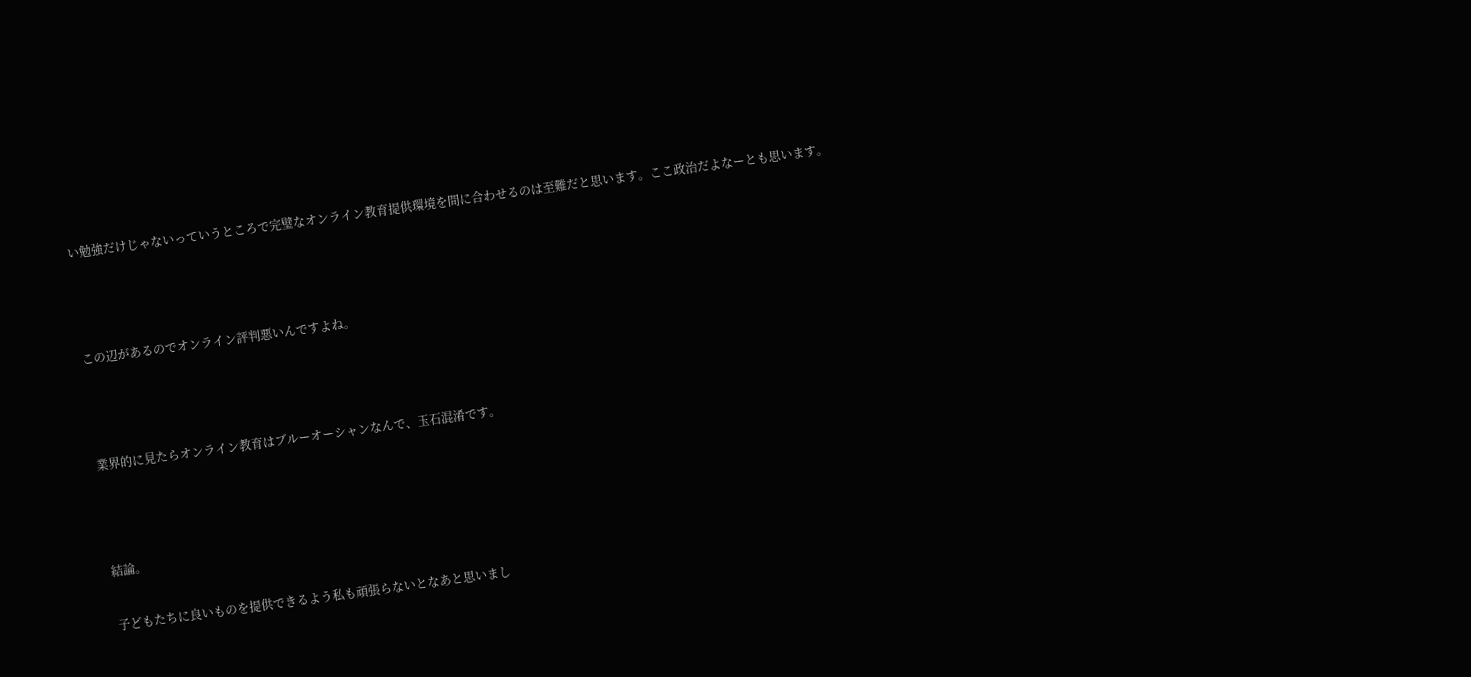い勉強だけじゃないっていうところで完璧なオンライン教育提供環境を間に合わせるのは至難だと思います。ここ政治だよなーとも思います。



この辺があるのでオンライン評判悪いんですよね。



業界的に見たらオンライン教育はブルーオーシャンなんで、玉石混淆です。



結論。

子どもたちに良いものを提供できるよう私も頑張らないとなあと思いまし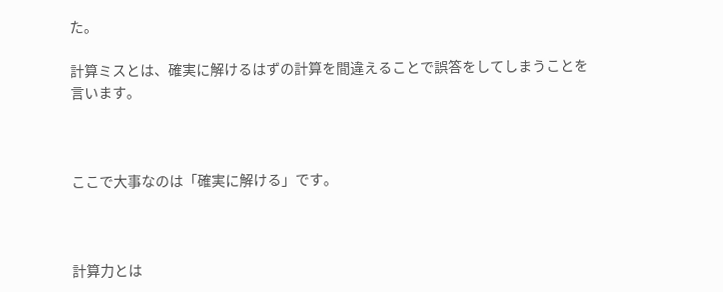た。

計算ミスとは、確実に解けるはずの計算を間違えることで誤答をしてしまうことを言います。



ここで大事なのは「確実に解ける」です。



計算力とは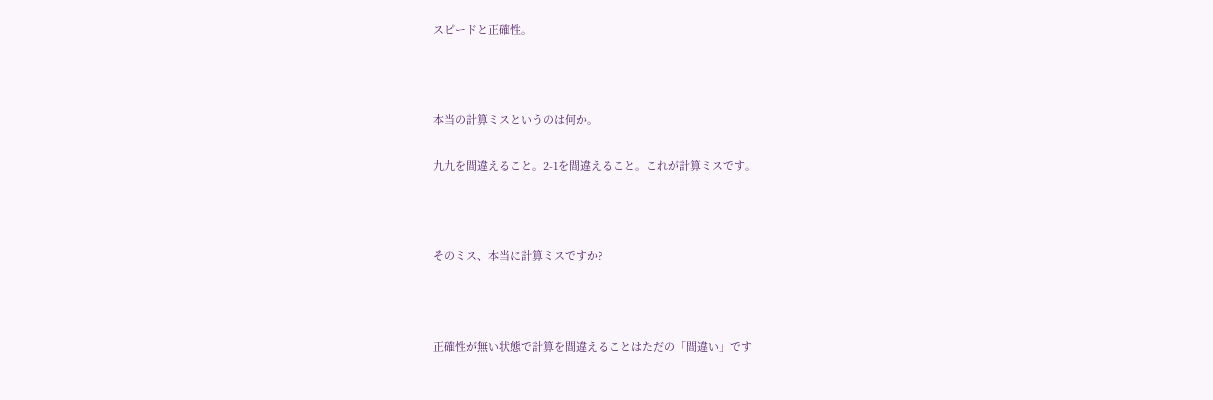スピードと正確性。



本当の計算ミスというのは何か。

九九を間違えること。2-1を間違えること。これが計算ミスです。



そのミス、本当に計算ミスですか?



正確性が無い状態で計算を間違えることはただの「間違い」です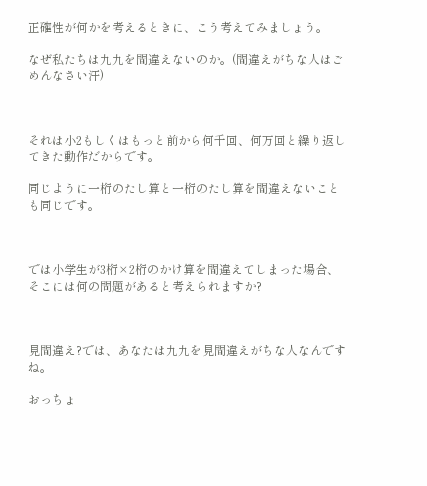正確性が何かを考えるときに、こう考えてみましょう。

なぜ私たちは九九を間違えないのか。(間違えがちな人はごめんなさい汗)



それは小2もしくはもっと前から何千回、何万回と繰り返してきた動作だからです。

同じように一桁のたし算と一桁のたし算を間違えないことも同じです。



では小学生が3桁×2桁のかけ算を間違えてしまった場合、そこには何の問題があると考えられますか?



見間違え?では、あなたは九九を見間違えがちな人なんですね。

おっちょ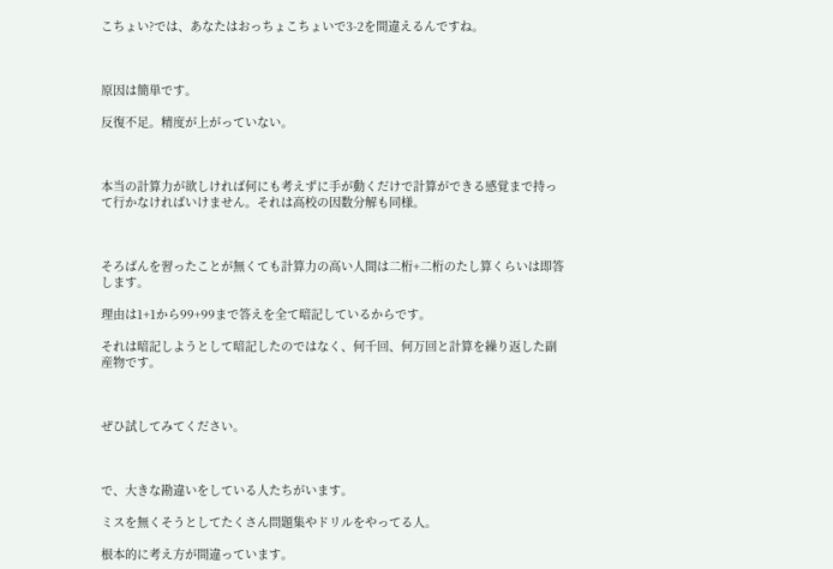こちょい?では、あなたはおっちょこちょいで3-2を間違えるんですね。



原因は簡単です。

反復不足。精度が上がっていない。



本当の計算力が欲しければ何にも考えずに手が動くだけで計算ができる感覚まで持って行かなければいけません。それは高校の因数分解も同様。



そろばんを習ったことが無くても計算力の高い人間は二桁+二桁のたし算くらいは即答します。

理由は1+1から99+99まで答えを全て暗記しているからです。

それは暗記しようとして暗記したのではなく、何千回、何万回と計算を繰り返した副産物です。



ぜひ試してみてください。



で、大きな勘違いをしている人たちがいます。

ミスを無くそうとしてたくさん問題集やドリルをやってる人。

根本的に考え方が間違っています。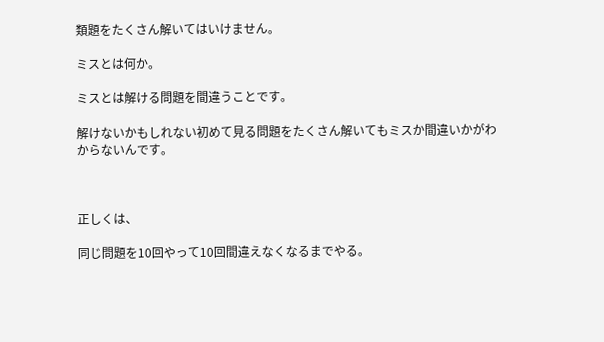類題をたくさん解いてはいけません。

ミスとは何か。

ミスとは解ける問題を間違うことです。

解けないかもしれない初めて見る問題をたくさん解いてもミスか間違いかがわからないんです。



正しくは、

同じ問題を10回やって10回間違えなくなるまでやる。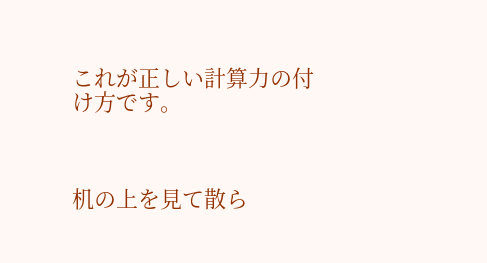これが正しい計算力の付け方です。



机の上を見て散ら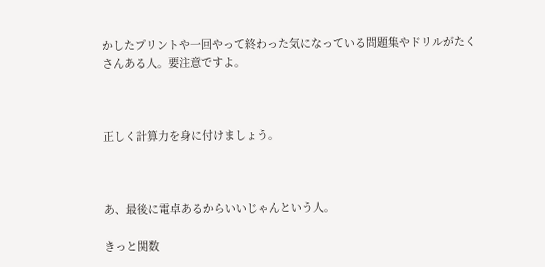かしたプリントや一回やって終わった気になっている問題集やドリルがたくさんある人。要注意ですよ。



正しく計算力を身に付けましょう。



あ、最後に電卓あるからいいじゃんという人。

きっと関数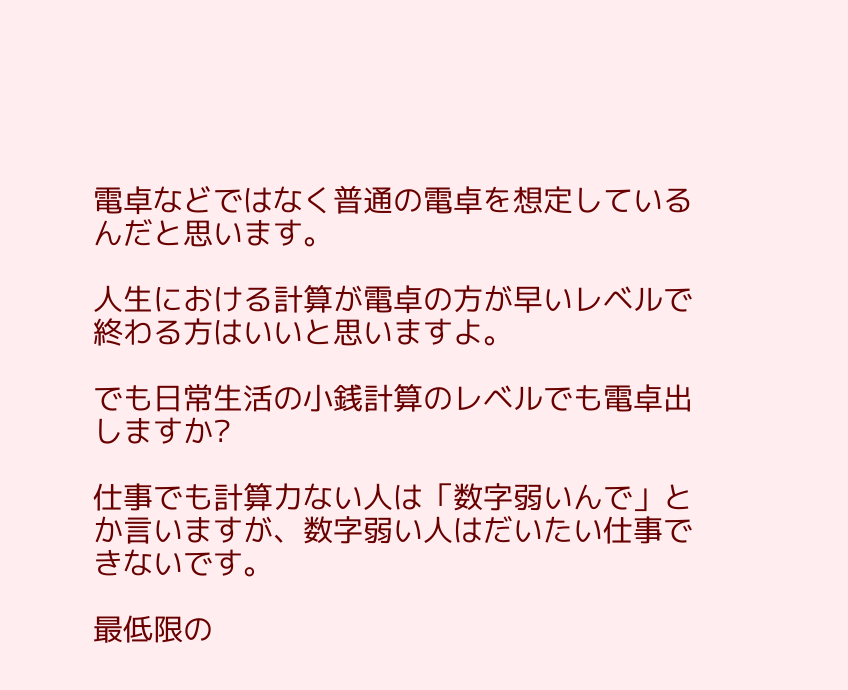電卓などではなく普通の電卓を想定しているんだと思います。

人生における計算が電卓の方が早いレベルで終わる方はいいと思いますよ。

でも日常生活の小銭計算のレベルでも電卓出しますか?

仕事でも計算力ない人は「数字弱いんで」とか言いますが、数字弱い人はだいたい仕事できないです。

最低限の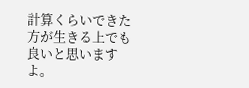計算くらいできた方が生きる上でも良いと思いますよ。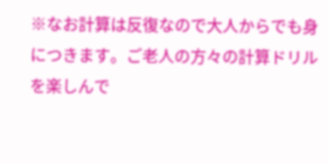※なお計算は反復なので大人からでも身につきます。ご老人の方々の計算ドリルを楽しんで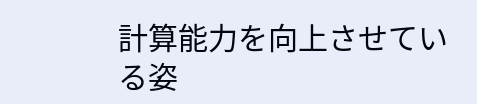計算能力を向上させている姿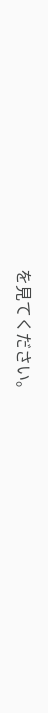を見てください。